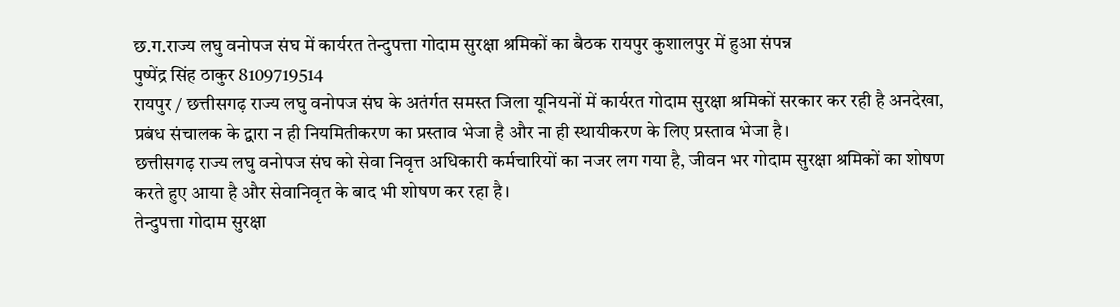छ.ग.राज्य लघु वनोपज संघ में कार्यरत तेन्दुपत्ता गोदाम सुरक्षा श्रमिकों का बैठक रायपुर कुशालपुर में हुआ संपन्न
पुष्पेंद्र सिंह ठाकुर 8109719514
रायपुर / छत्तीसगढ़ राज्य लघु वनोपज संघ के अतंर्गत समस्त जिला यूनियनों में कार्यरत गोदाम सुरक्षा श्रमिकों सरकार कर रही है अनदेखा, प्रबंध संचालक के द्वारा न ही नियमितीकरण का प्रस्ताव भेजा है और ना ही स्थायीकरण के लिए प्रस्ताव भेजा है।
छत्तीसगढ़ राज्य लघु वनोपज संघ को सेवा निवृत्त अधिकारी कर्मचारियों का नजर लग गया है, जीवन भर गोदाम सुरक्षा श्रमिकों का शोषण करते हुए आया है और सेवानिवृत के बाद भी शोषण कर रहा है।
तेन्दुपत्ता गोदाम सुरक्षा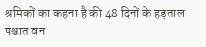श्रमिकों का कहना है की 48 दिनों के हड़ताल पश्चात वन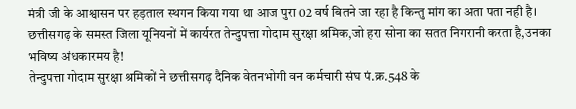मंत्री जी के आश्वासन पर हड़ताल स्थगन किया गया था आज पुरा 02 वर्ष बितने जा रहा है किन्तु मांग का अता पता नही है।
छत्तीसगढ़ के समस्त जिला यूनियनों में कार्यरत तेन्दुपत्ता गोदाम सुरक्षा श्रमिक,जो हरा सोना का सतत निगरानी करता है,उनका भविष्य अंधकारमय है!
तेन्दुपत्ता गोदाम सुरक्षा श्रमिकों ने छत्तीसगढ़ दैनिक वेतनभोगी वन कर्मचारी संघ पं.क्र.548 के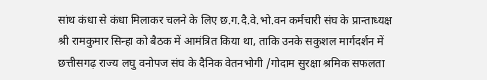सांथ कंधा से कंधा मिलाकर चलने के लिए छ.ग.दै.वे.भो.वन कर्मचारी संघ के प्रान्ताध्यक्ष श्री रामकुमार सिन्हा को बैठक में आमंत्रित किया था, ताकि उनके सकुशल मार्गदर्शन में छत्तीसगढ़ राज्य लघु वनोपज संघ के दैनिक वेतनभोगी /गोदाम सुरक्षा श्रमिक सफलता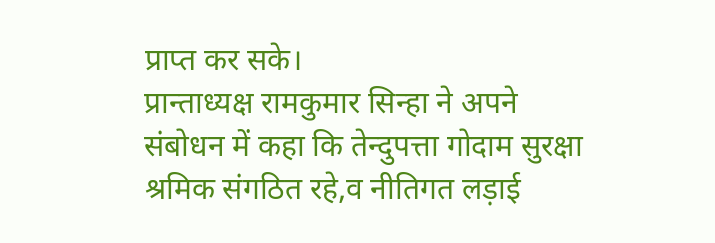प्राप्त कर सके।
प्रान्ताध्यक्ष रामकुमार सिन्हा ने अपने संबोधन में कहा कि तेन्दुपत्ता गोदाम सुरक्षा श्रमिक संगठित रहे,व नीतिगत लड़ाई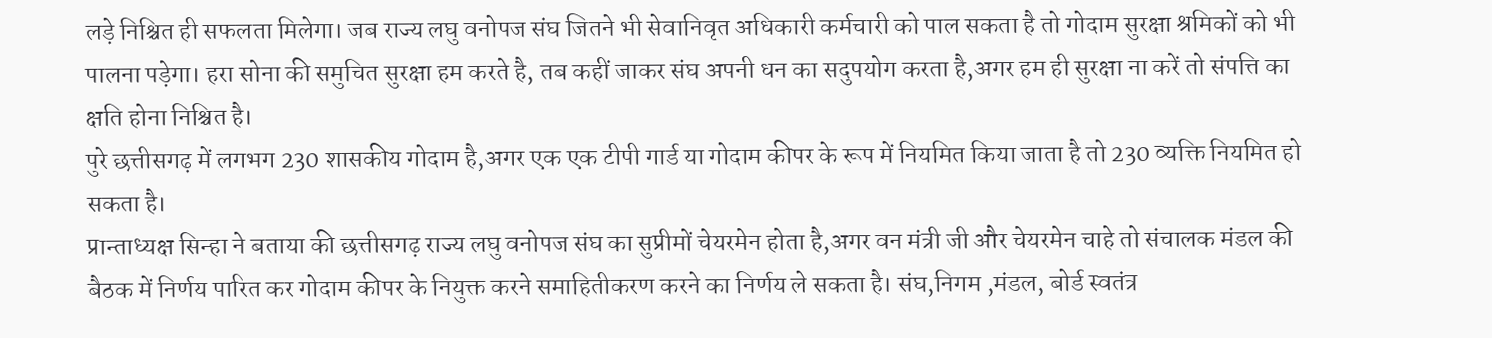लड़े निश्चित ही सफलता मिलेगा। जब राज्य लघु वनोपज संघ जितने भी सेवानिवृत अधिकारी कर्मचारी को पाल सकता है तो गोदाम सुरक्षा श्रमिकों को भी पालना पड़ेगा। हरा सोना की समुचित सुरक्षा हम करते है, तब कहीं जाकर संघ अपनी धन का सदुपयोग करता है,अगर हम ही सुरक्षा ना करें तो संपत्ति का क्षति होना निश्चित है।
पुरे छत्तीसगढ़ में लगभग 230 शासकीय गोदाम है,अगर एक एक टीपी गार्ड या गोदाम कीपर के रूप में नियमित किया जाता है तो 230 व्यक्ति नियमित हो सकता है।
प्रान्ताध्यक्ष सिन्हा ने बताया की छत्तीसगढ़ राज्य लघु वनोपज संघ का सुप्रीमों चेयरमेन होता है,अगर वन मंत्री जी और चेयरमेन चाहे तो संचालक मंडल की बैठक में निर्णय पारित कर गोदाम कीपर के नियुक्त करने समाहितीकरण करने का निर्णय ले सकता है। संघ,निगम ,मंडल, बोर्ड स्वतंत्र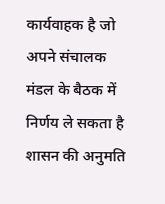कार्यवाहक है जो अपने संचालक मंडल के बैठक में निर्णय ले सकता है शासन की अनुमति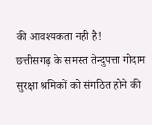की आवश्यकता नही है!
छत्तीसगढ़ के समस्त तेन्दुपत्ता गोदाम सुरक्षा श्रमिकों को संगठित होने की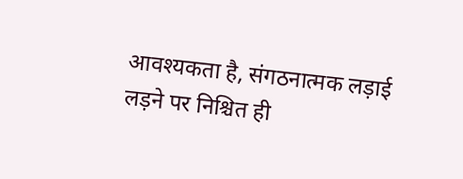आवश्यकता है, संगठनात्मक लड़ाई लड़ने पर निश्चित ही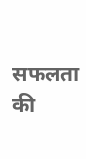सफलता की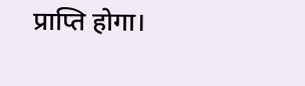प्राप्ति होगा।